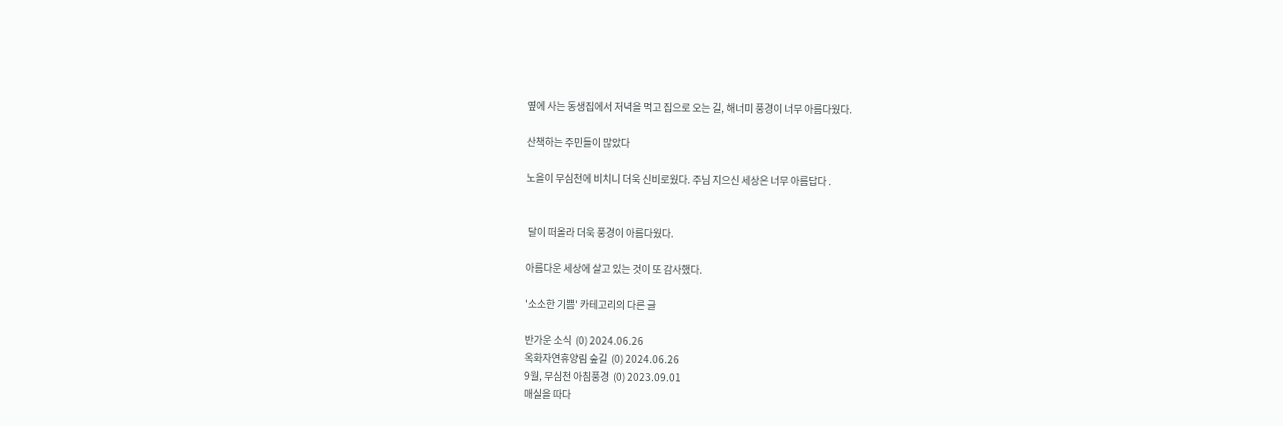옆에 사는 동생집에서 저녁을 먹고 집으로 오는 길, 해너미 풍경이 너무 아름다웠다.

산책하는 주민들이 많았다

노을이 무심천에 비치니 더욱 신비로웠다. 주님 지으신 세상은 너무 아름답다 .


 달이 떠올라 더욱 풍경이 아름다웠다.

아름다운 세상에 살고 있는 것이 또 감사했다.

'소소한 기쁨' 카테고리의 다른 글

반가운 소식  (0) 2024.06.26
옥화자연휴양림 숲길  (0) 2024.06.26
9월, 무심천 아침풍경  (0) 2023.09.01
매실을 따다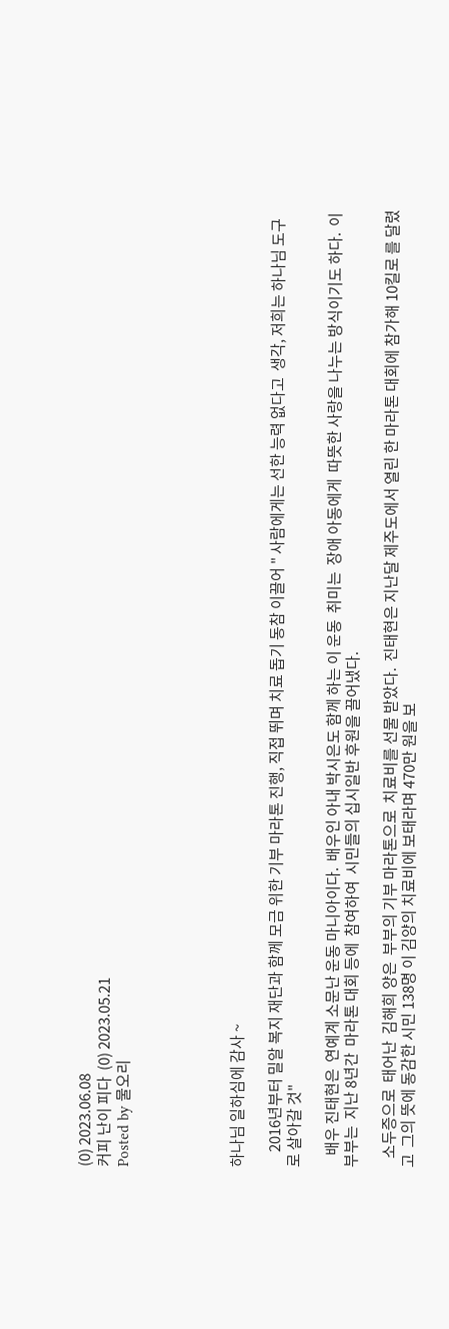(0) 2023.06.08
커피 난이 피다  (0) 2023.05.21
Posted by 물오리





하나님 일하심에 감사 ~

     2016년부터 밀알 복지 재단과 함께 모금 위한 기부 마라톤 진행, 직접 뛰며 치료 돕기 동참 이끌어 " 사람에게는 선한 능력 없다고  생각, 저희는 하나님 도구로 살아갈 것"

    배우 진태현은  연예계 소문난 운동 마니아이다.  배우인 아내 박시은도 함께 하는 이 운동  취미는  장애 아동에게  따뜻한 사랑을 나누는 방식이기도 하다.  이 부부는  지난 8년간  마라톤 대회 등에  참여하여  시민들의 십시일반 후원을 끌어냈다.

   소두증으로  태어난  김해희 양은  부부의 기부 마라톤으로  치료비를 선물 받았다.  진태현은 지난달 제주도에서 열린 한 마라톤 대회에 참가해 10킬로 를 달렸고  그의 뜻에 동감한 시민 138명 이 김양의 치료비에 보태라며 470만 원을 보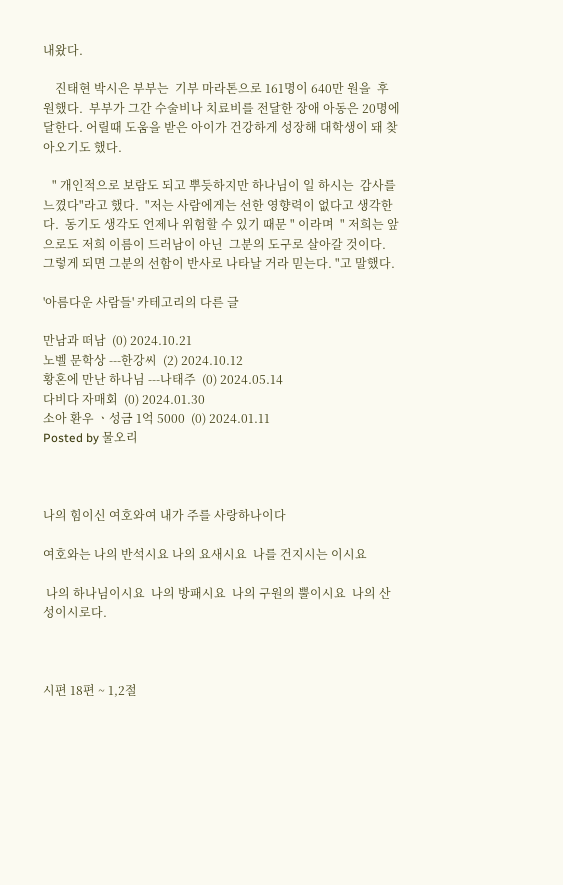내왔다.

    진태현 박시은 부부는  기부 마라톤으로 161명이 640만 원을  후원했다.  부부가 그간 수술비나 치료비를 전달한 장애 아동은 20명에 달한다. 어릴때 도움을 받은 아이가 건강하게 성장해 대학생이 돼 찾아오기도 했다.

   " 개인적으로 보람도 되고 뿌듯하지만 하나님이 일 하시는  감사를 느꼈다"라고 했다.  "저는 사람에게는 선한 영향력이 없다고 생각한다.  동기도 생각도 언제나 위험할 수 있기 때문 " 이라며  " 저희는 앞으로도 저희 이름이 드러남이 아닌  그분의 도구로 살아갈 것이다.  그렇게 되면 그분의 선함이 반사로 나타날 거라 믿는다. "고 말했다.

'아름다운 사람들' 카테고리의 다른 글

만남과 떠남  (0) 2024.10.21
노벨 문학상 ---한강씨  (2) 2024.10.12
황혼에 만난 하나님 ---나태주  (0) 2024.05.14
다비다 자매회  (0) 2024.01.30
소아 환우 ㆍ성금 1억 5000  (0) 2024.01.11
Posted by 물오리



나의 힘이신 여호와여 내가 주를 사랑하나이다

여호와는 나의 반석시요 나의 요새시요  나를 건지시는 이시요

 나의 하나님이시요  나의 방패시요  나의 구원의 뿔이시요  나의 산성이시로다.



시편 18편 ~ 1,2절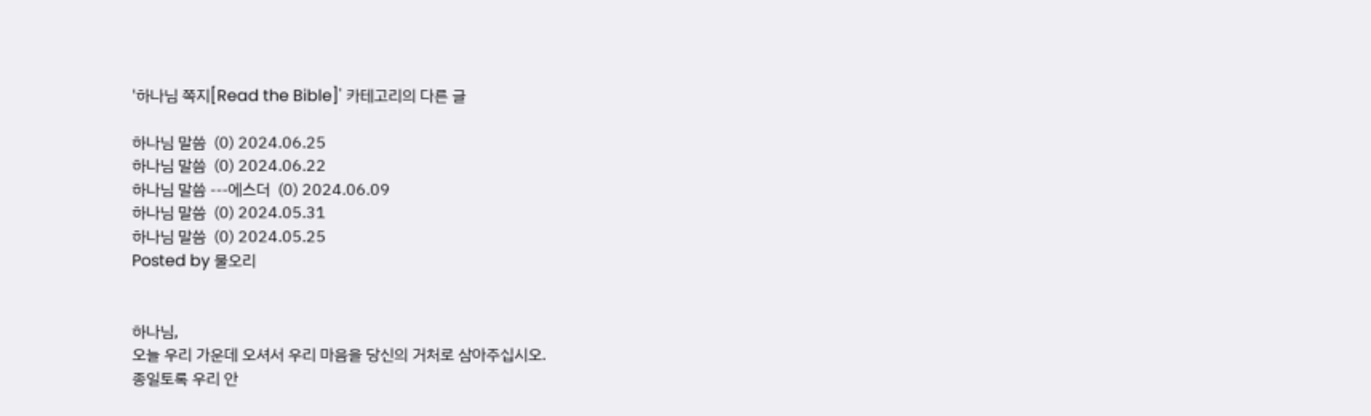'하나님 쪽지[Read the Bible]' 카테고리의 다른 글

하나님 말씀  (0) 2024.06.25
하나님 말씀  (0) 2024.06.22
하나님 말씀 ---에스더  (0) 2024.06.09
하나님 말씀  (0) 2024.05.31
하나님 말씀  (0) 2024.05.25
Posted by 물오리


하나님,
오늘 우리 가운데 오셔서 우리 마음을 당신의 거처로 삼아주십시오.
종일토록 우리 안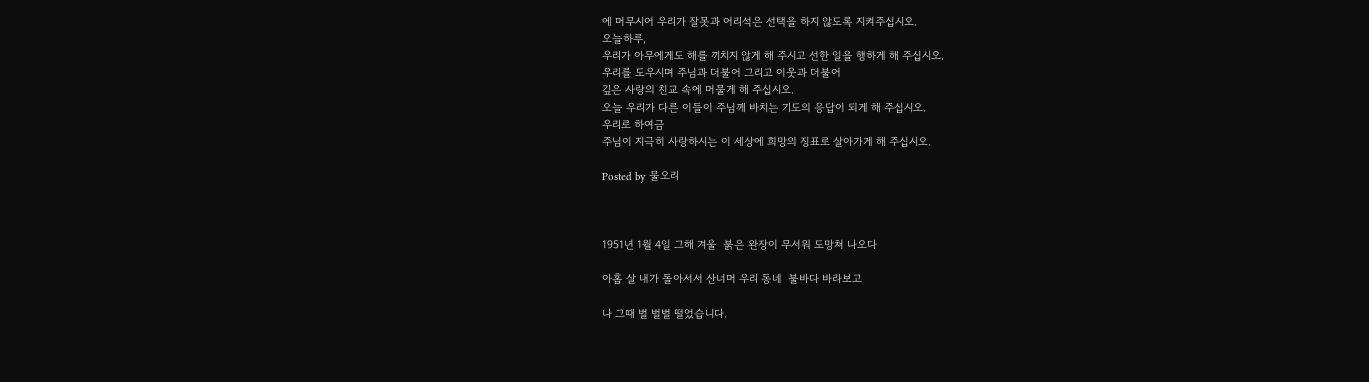에 머무시어 우리가 잘못과 어리석은 선택을 하지 않도록 지켜주십시오.
오늘하루,
우리가 아무에게도 해를 끼치지 않게 해 주시고 선한 일을 행하게 해 주십시오.
우리를 도우시며 주님과 더불어 그리고 이웃과 더불어
깊은 사랑의 친교 속에 머물게 해 주십시오.
오늘 우리가 다른 이들이 주님께 바치는 기도의 응답이 되게 해 주십시오.
우리로 하여금
주님이 지극히 사랑하시는 이 세상에 희망의 징표로 살아가게 해 주십시오.

Posted by 물오리



1951년 1월 4일 그해 겨울  붉은 완장이 무서워 도망쳐 나오다

아홉 살 내가 돌아서서 산너머 우리 동네  불바다 바라보고

나 그때 벌 벌벌 떨었습니다.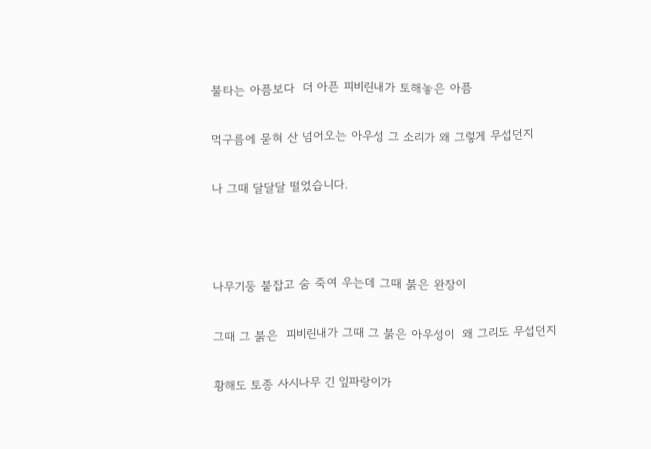불타는 아픔보다  더 아픈 피비린내가 토해놓은 아픔

먹구름에 묻혀 산 넘어오는 아우성 그 소리가 왜 그렇게 무섭던지

나 그때 달달달 떨었습니다.



나무기둥 붙잡고 숨 죽여 우는데 그때 붉은 완장이

그때 그 붉은  피비린내가 그때 그 붉은 아우성이  왜 그리도 무섭던지

황해도 토종 사시나무 긴 잎파랑이가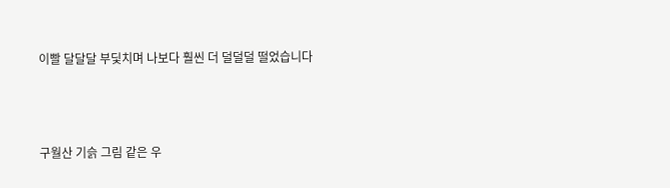이빨 달달달 부딫치며 나보다 훨씬 더 덜덜덜 떨었습니다



구월산 기슭 그림 같은 우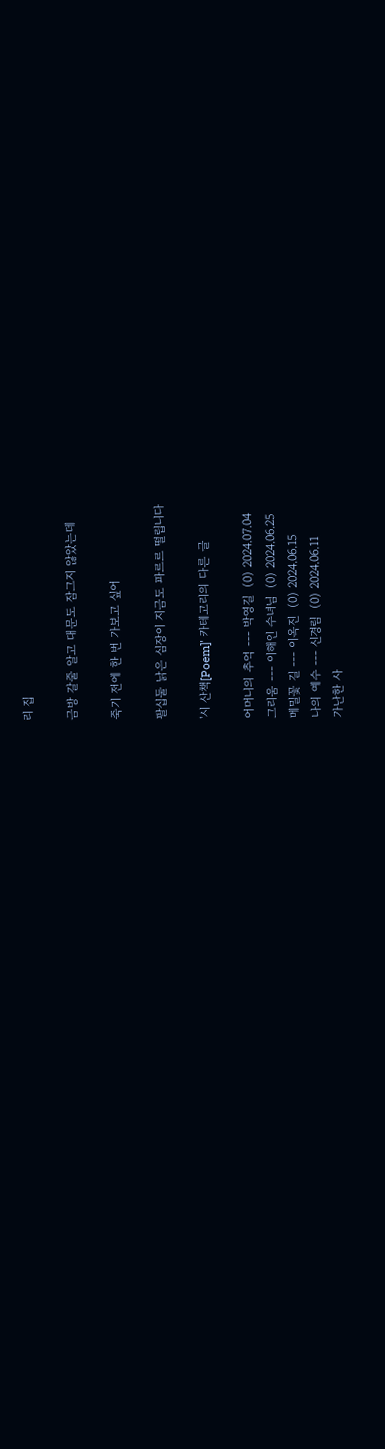리 집

금방 갈줄 알고 대문도 잠그지 않았는데

죽기 전에 한 번 가보고 싶어

팔십둘 낡은 심장이 지금도 파르르 떨립니다

'시 산책[Poem]' 카테고리의 다른 글

어머니의 추억 --- 박영길  (0) 2024.07.04
그리움 --- 이해인 수녀님  (0) 2024.06.25
메밀꽃 길 --- 이옥진  (0) 2024.06.15
나의 예수 --- 신경림  (0) 2024.06.11
가난한 사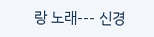랑 노래--- 신경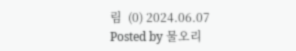림  (0) 2024.06.07
Posted by 물오리